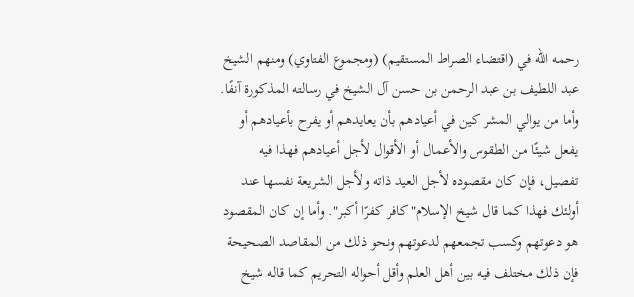رحمه الله في (اقتضاء الصراط المستقيم) (ومجموع الفتاوي) ومنهم الشيخ عبد اللطيف بن عبد الرحمن بن حسن آل الشيخ في رسالته المذكورة آنفًا.
وأما من يوالي المشر كين في أعيادهم بأن يعايدهم أو يفرح بأعيادهم أو يفعل شيئًا من الطقوس والأعمال أو الأقوال لأجل أعيادهم فهذا فيه تفصيل، فإن كان مقصوده لأجل العيد ذاته ولأجل الشريعة نفسها عند أولئك فهذا كما قال شيخ الإسلام"كافر كفرًا أكبر". وأما إن كان المقصود هو دعوتهم وكسب تجمعهم لدعوتهم ونحو ذلك من المقاصد الصحيحة فإن ذلك مختلف فيه بين أهل العلم وأقل أحواله التحريم كما قاله شيخ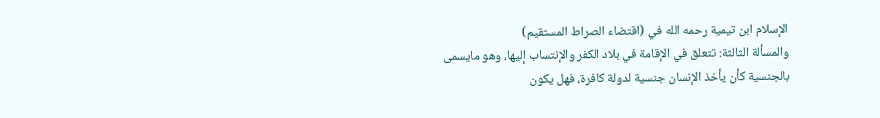الإسلام ابن تيمية رحمه الله في (اقتضاء الصراط المستقيم)
والمسألة الثالثة: تتعلق في الإقامة في بلاد الكفر والإنتساب إليها، وهو مايسمى بالجنسية كأن يأخذ الإنسان جنسية لدولة كافرة، فهل يكون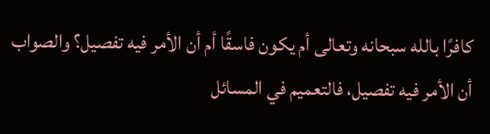كافرًا بالله سبحانه وتعالى أم يكون فاسقًا أم أن الأمر فيه تفصيل؟ والصواب أن الأمر فيه تفصيل، فالتعميم في المسائل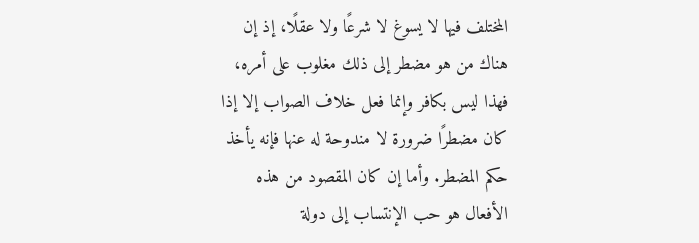المختلف فيها لا يسوغ لا شرعًا ولا عقلًا، إذ إن هناك من هو مضطر إلى ذلك مغلوب على أمره، فهذا ليس بكافر وإنما فعل خلاف الصواب إلا إذا كان مضطرًا ضرورة لا مندوحة له عنها فإنه يأخذ حكم المضطر. وأما إن كان المقصود من هذه الأفعال هو حب الإنتساب إلى دولة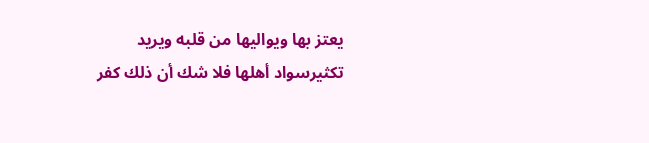يعتز بها ويواليها من قلبه ويريد تكثيرسواد أهلها فلا شك أن ذلك كفر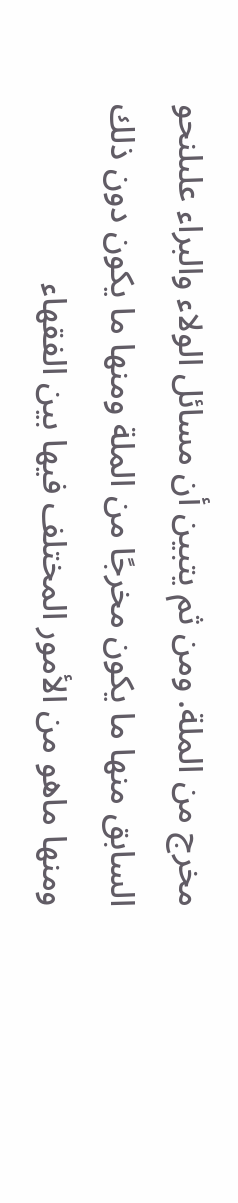مخرج من الملة. ومن ثم يتبين أن مسائل الولاء والبراء علىلنحو السابق منها ما يكون مخرجًا من الملة ومنها ما يكون دون ذلك ومنها ماهو من الأمور المختلف فيها بين الفقهاء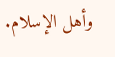وأهل الإسلام.